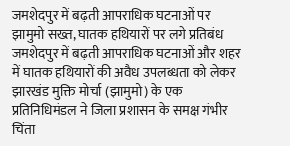जमशेदपुर में बढ़ती आपराधिक घटनाओं पर झामुमो सख्त, घातक हथियारों पर लगे प्रतिबंध
जमशेदपुर में बढ़ती आपराधिक घटनाओं और शहर में घातक हथियारों की अवैध उपलब्धता को लेकर झारखंड मुक्ति मोर्चा (झामुमो) के एक प्रतिनिधिमंडल ने जिला प्रशासन के समक्ष गंभीर चिंता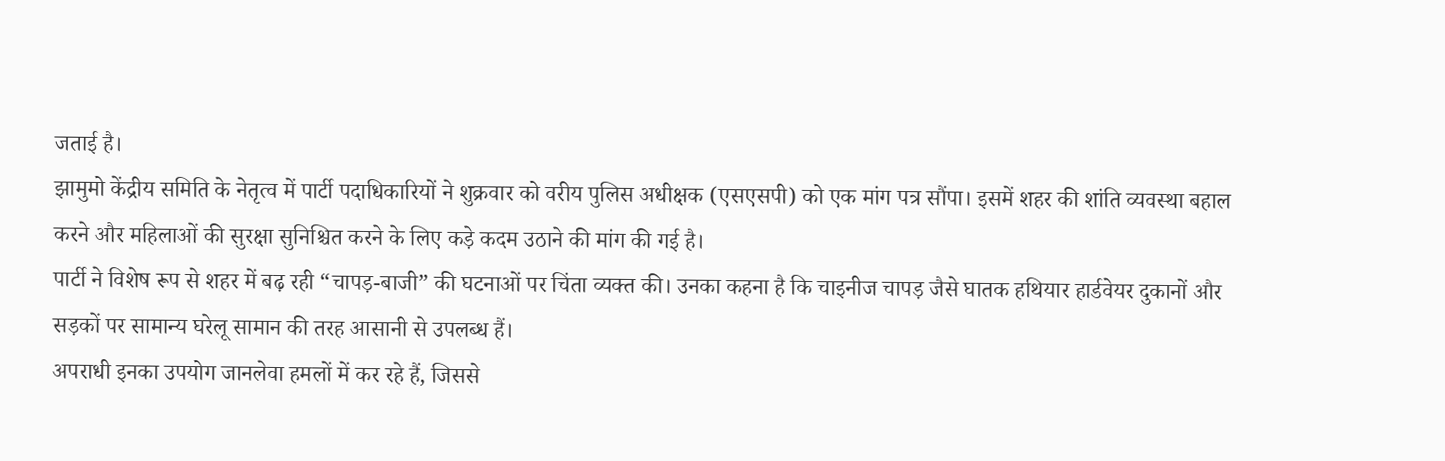जताई है।
झामुमो केंद्रीय समिति के नेतृत्व में पार्टी पदाधिकारियों ने शुक्रवार को वरीय पुलिस अधीक्षक (एसएसपी) को एक मांग पत्र सौंपा। इसमें शहर की शांति व्यवस्था बहाल करने और महिलाओं की सुरक्षा सुनिश्चित करने के लिए कड़े कदम उठाने की मांग की गई है।
पार्टी ने विशेष रूप से शहर में बढ़ रही “चापड़-बाजी” की घटनाओं पर चिंता व्यक्त की। उनका कहना है कि चाइनीज चापड़ जैसे घातक हथियार हार्डवेयर दुकानों और सड़कों पर सामान्य घरेलू सामान की तरह आसानी से उपलब्ध हैं।
अपराधी इनका उपयोग जानलेवा हमलों में कर रहे हैं, जिससे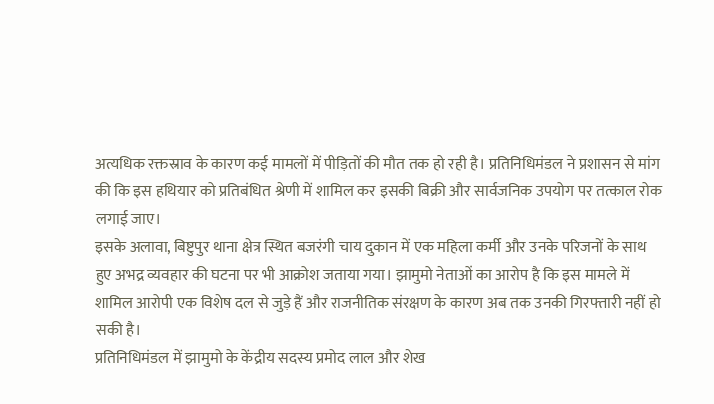अत्यधिक रक्तस्राव के कारण कई मामलों में पीड़ितों की मौत तक हो रही है। प्रतिनिधिमंडल ने प्रशासन से मांग की कि इस हथियार को प्रतिबंधित श्रेणी में शामिल कर इसकी बिक्री और सार्वजनिक उपयोग पर तत्काल रोक लगाई जाए।
इसके अलावा, बिष्टुपुर थाना क्षेत्र स्थित बजरंगी चाय दुकान में एक महिला कर्मी और उनके परिजनों के साथ हुए अभद्र व्यवहार की घटना पर भी आक्रोश जताया गया। झामुमो नेताओं का आरोप है कि इस मामले में शामिल आरोपी एक विशेष दल से जुड़े हैं और राजनीतिक संरक्षण के कारण अब तक उनकी गिरफ्तारी नहीं हो सकी है।
प्रतिनिधिमंडल में झामुमो के केंद्रीय सदस्य प्रमोद लाल और शेख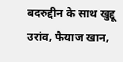बदरुद्दीन के साथ खुद्दू उरांव, फैयाज खान,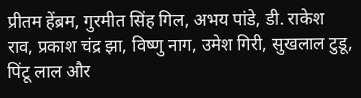प्रीतम हेंब्रम, गुरमीत सिंह गिल, अभय पांडे, डी. राकेश राव, प्रकाश चंद्र झा, विष्णु नाग, उमेश गिरी, सुखलाल टुडू, पिंटू लाल और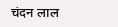चंदन लाल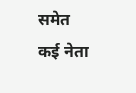समेत कई नेता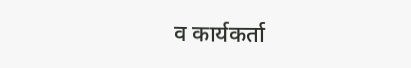व कार्यकर्ता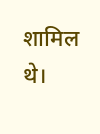शामिल थे।